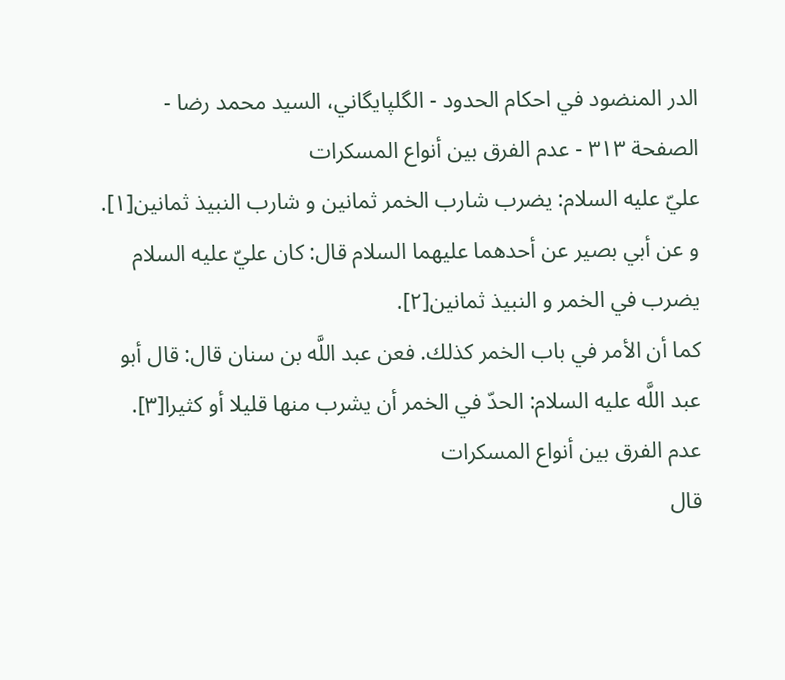الدر المنضود في احكام الحدود - الگلپايگاني، السيد محمد رضا - الصفحة ٣١٣ - عدم الفرق بين أنواع المسكرات
عليّ عليه السلام: يضرب شارب الخمر ثمانين و شارب النبيذ ثمانين[١].
و عن أبي بصير عن أحدهما عليهما السلام قال: كان عليّ عليه السلام يضرب في الخمر و النبيذ ثمانين[٢].
كما أن الأمر في باب الخمر كذلك. فعن عبد اللَّه بن سنان قال: قال أبو عبد اللَّه عليه السلام: الحدّ في الخمر أن يشرب منها قليلا أو كثيرا[٣].
عدم الفرق بين أنواع المسكرات
قال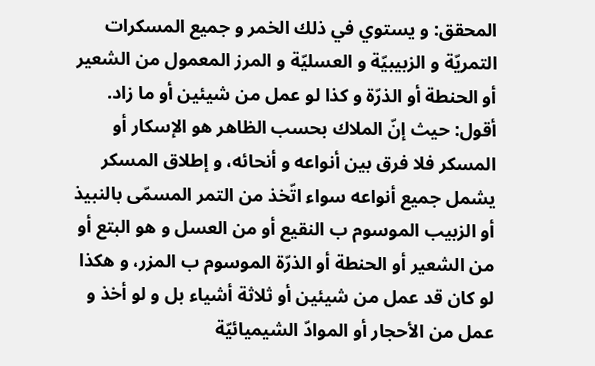المحقق: و يستوي في ذلك الخمر و جميع المسكرات التمريّة و الزبيبيّة و العسليّة و المرز المعمول من الشعير أو الحنطة أو الذرّة و كذا لو عمل من شيئين أو ما زاد.
أقول: حيث إنّ الملاك بحسب الظاهر هو الإسكار أو المسكر فلا فرق بين أنواعه و أنحائه، و إطلاق المسكر يشمل جميع أنواعه سواء اتّخذ من التمر المسمّى بالنبيذ أو الزبيب الموسوم ب النقيع أو من العسل و هو البتع أو من الشعير أو الحنطة أو الذرّة الموسوم ب المزر، و هكذا لو كان قد عمل من شيئين أو ثلاثة أشياء بل و لو أخذ و عمل من الأحجار أو الموادّ الشيميائيّة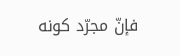فإنّ مجرّد كونه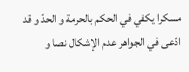مسكرا يكفي في الحكم بالحرمة و الحدّ و قد ادّعى في الجواهر عدم الإشكال نصا و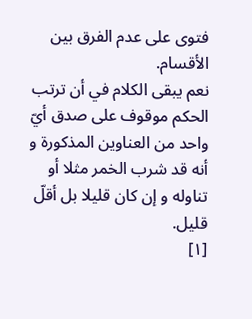فتوى على عدم الفرق بين الأقسام.
نعم يبقى الكلام في أن ترتب الحكم موقوف على صدق أيّ واحد من العناوين المذكورة و أنه قد شرب الخمر مثلا أو تناوله و إن كان قليلا بل أقلّ قليل.
[١]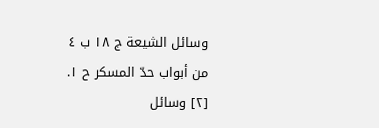وسائل الشيعة ج ١٨ ب ٤ من أبواب حدّ المسكر ح ١.
[٢] وسائل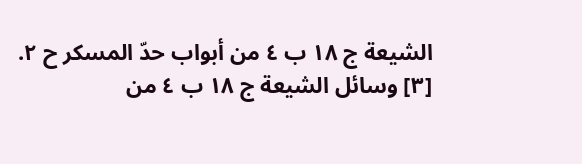الشيعة ج ١٨ ب ٤ من أبواب حدّ المسكر ح ٢.
[٣] وسائل الشيعة ج ١٨ ب ٤ من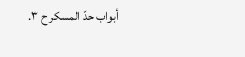أبواب حدّ المسكر ح ٣.